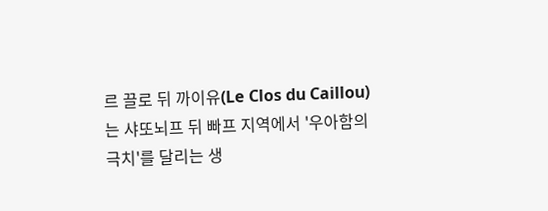르 끌로 뒤 까이유(Le Clos du Caillou)는 샤또뇌프 뒤 빠프 지역에서 '우아함의 극치'를 달리는 생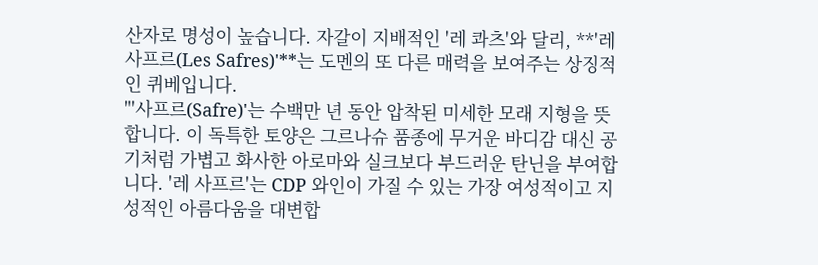산자로 명성이 높습니다. 자갈이 지배적인 '레 콰츠'와 달리, **'레 사프르(Les Safres)'**는 도멘의 또 다른 매력을 보여주는 상징적인 퀴베입니다.
"'사프르(Safre)'는 수백만 년 동안 압착된 미세한 모래 지형을 뜻합니다. 이 독특한 토양은 그르나슈 품종에 무거운 바디감 대신 공기처럼 가볍고 화사한 아로마와 실크보다 부드러운 탄닌을 부여합니다. '레 사프르'는 CDP 와인이 가질 수 있는 가장 여성적이고 지성적인 아름다움을 대변합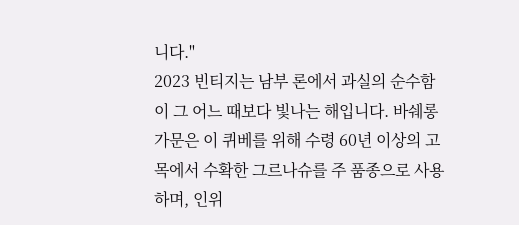니다."
2023 빈티지는 남부 론에서 과실의 순수함이 그 어느 때보다 빛나는 해입니다. 바쉐롱 가문은 이 퀴베를 위해 수령 60년 이상의 고목에서 수확한 그르나슈를 주 품종으로 사용하며, 인위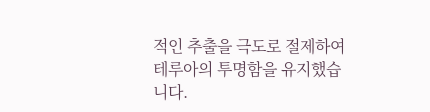적인 추출을 극도로 절제하여 테루아의 투명함을 유지했습니다.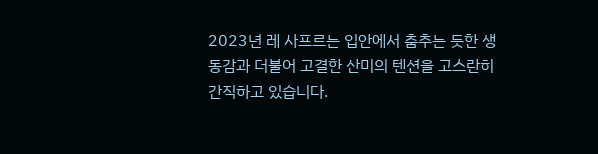2023년 레 사프르는 입안에서 춤추는 듯한 생동감과 더불어 고결한 산미의 텐션을 고스란히 간직하고 있습니다.